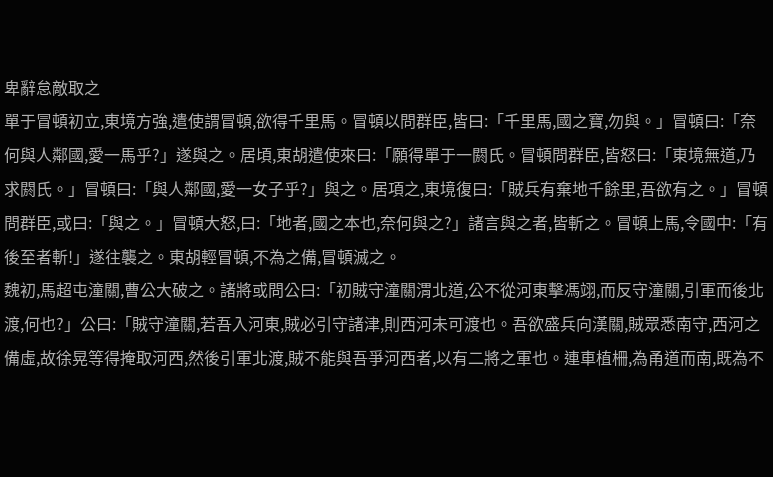卑辭怠敵取之
單于冒頓初立,東境方強,遣使謂冒頓,欲得千里馬。冒頓以問群臣,皆曰:「千里馬,國之寶,勿與。」冒頓曰:「奈何與人鄰國,愛一馬乎?」遂與之。居頃,東胡遣使來曰:「願得單于一閼氏。冒頓問群臣,皆怒曰:「東境無道,乃求閼氏。」冒頓曰:「與人鄰國,愛一女子乎?」與之。居項之,東境復曰:「賊兵有棄地千餘里,吾欲有之。」冒頓問群臣,或曰:「與之。」冒頓大怒,曰:「地者,國之本也,奈何與之?」諸言與之者,皆斬之。冒頓上馬,令國中:「有後至者斬!」遂往襲之。東胡輕冒頓,不為之備,冒頓滅之。
魏初,馬超屯潼關,曹公大破之。諸將或問公曰:「初賊守潼關渭北道,公不從河東擊馮翊,而反守潼關,引軍而後北渡,何也?」公曰:「賊守潼關,若吾入河東,賊必引守諸津,則西河未可渡也。吾欲盛兵向漢關,賊眾悉南守,西河之備虛,故徐晃等得掩取河西,然後引軍北渡,賊不能與吾爭河西者,以有二將之軍也。連車植柵,為甬道而南,既為不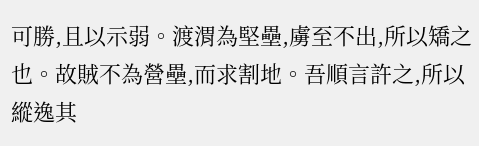可勝,且以示弱。渡渭為堅壘,虜至不出,所以矯之也。故賊不為營壘,而求割地。吾順言許之,所以縱逸其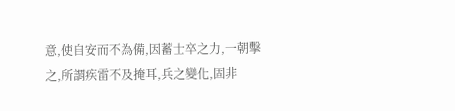意,使自安而不為備,因蓄士卒之力,一朝擊之,所謂疾雷不及掩耳,兵之變化,固非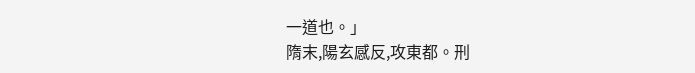一道也。」
隋末,陽玄感反,攻東都。刑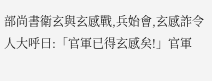部尚書衛玄與玄感戰,兵始會,玄感詐令人大呼曰:「官軍已得玄感矣!」官軍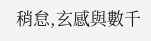稍怠,玄感與數千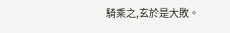騎乘之,玄於是大敗。